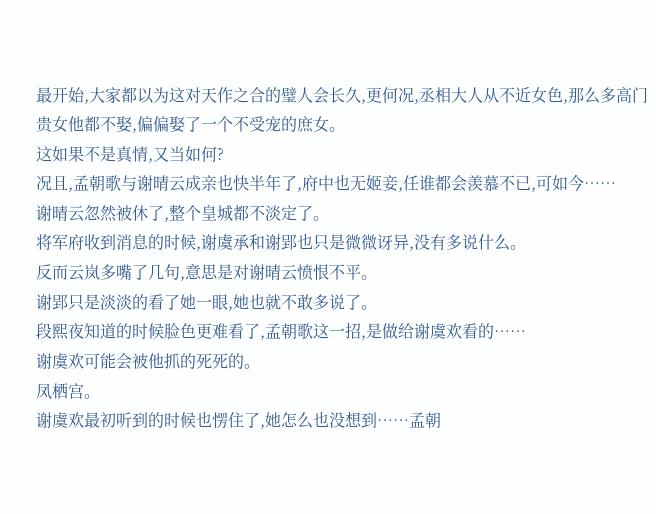最开始,大家都以为这对天作之合的璧人会长久,更何况,丞相大人从不近女色,那么多高门贵女他都不娶,偏偏娶了一个不受宠的庶女。
这如果不是真情,又当如何?
况且,孟朝歌与谢晴云成亲也快半年了,府中也无姬妾,任谁都会羡慕不已,可如今……
谢晴云忽然被休了,整个皇城都不淡定了。
将军府收到消息的时候,谢虞承和谢郢也只是微微讶异,没有多说什么。
反而云岚多嘴了几句,意思是对谢晴云愤恨不平。
谢郢只是淡淡的看了她一眼,她也就不敢多说了。
段熙夜知道的时候脸色更难看了,孟朝歌这一招,是做给谢虞欢看的……
谢虞欢可能会被他抓的死死的。
凤栖宫。
谢虞欢最初听到的时候也愣住了,她怎么也没想到……孟朝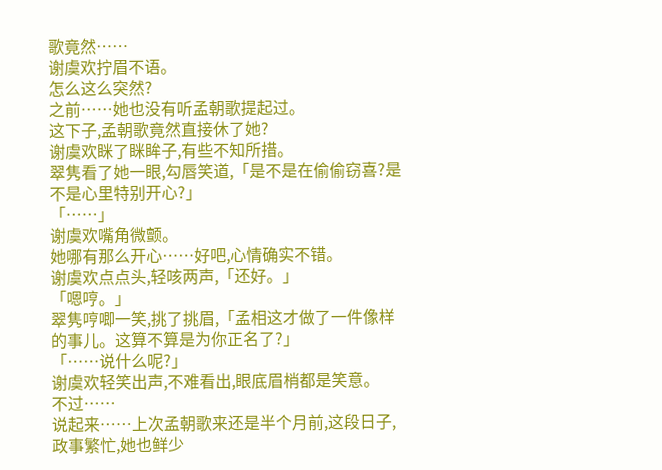歌竟然……
谢虞欢拧眉不语。
怎么这么突然?
之前……她也没有听孟朝歌提起过。
这下子,孟朝歌竟然直接休了她?
谢虞欢眯了眯眸子,有些不知所措。
翠隽看了她一眼,勾唇笑道,「是不是在偷偷窃喜?是不是心里特别开心?」
「……」
谢虞欢嘴角微颤。
她哪有那么开心……好吧,心情确实不错。
谢虞欢点点头,轻咳两声,「还好。」
「嗯哼。」
翠隽哼唧一笑,挑了挑眉,「孟相这才做了一件像样的事儿。这算不算是为你正名了?」
「……说什么呢?」
谢虞欢轻笑出声,不难看出,眼底眉梢都是笑意。
不过……
说起来……上次孟朝歌来还是半个月前,这段日子,政事繁忙,她也鲜少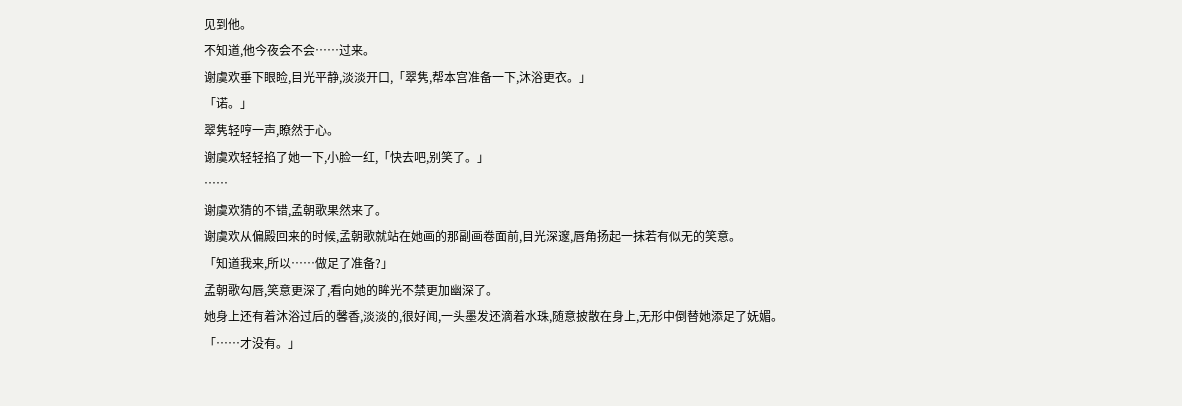见到他。
不知道,他今夜会不会……过来。
谢虞欢垂下眼睑,目光平静,淡淡开口,「翠隽,帮本宫准备一下,沐浴更衣。」
「诺。」
翠隽轻哼一声,瞭然于心。
谢虞欢轻轻掐了她一下,小脸一红,「快去吧,别笑了。」
……
谢虞欢猜的不错,孟朝歌果然来了。
谢虞欢从偏殿回来的时候,孟朝歌就站在她画的那副画卷面前,目光深邃,唇角扬起一抹若有似无的笑意。
「知道我来,所以……做足了准备?」
孟朝歌勾唇,笑意更深了,看向她的眸光不禁更加幽深了。
她身上还有着沐浴过后的馨香,淡淡的,很好闻,一头墨发还滴着水珠,随意披散在身上,无形中倒替她添足了妩媚。
「……才没有。」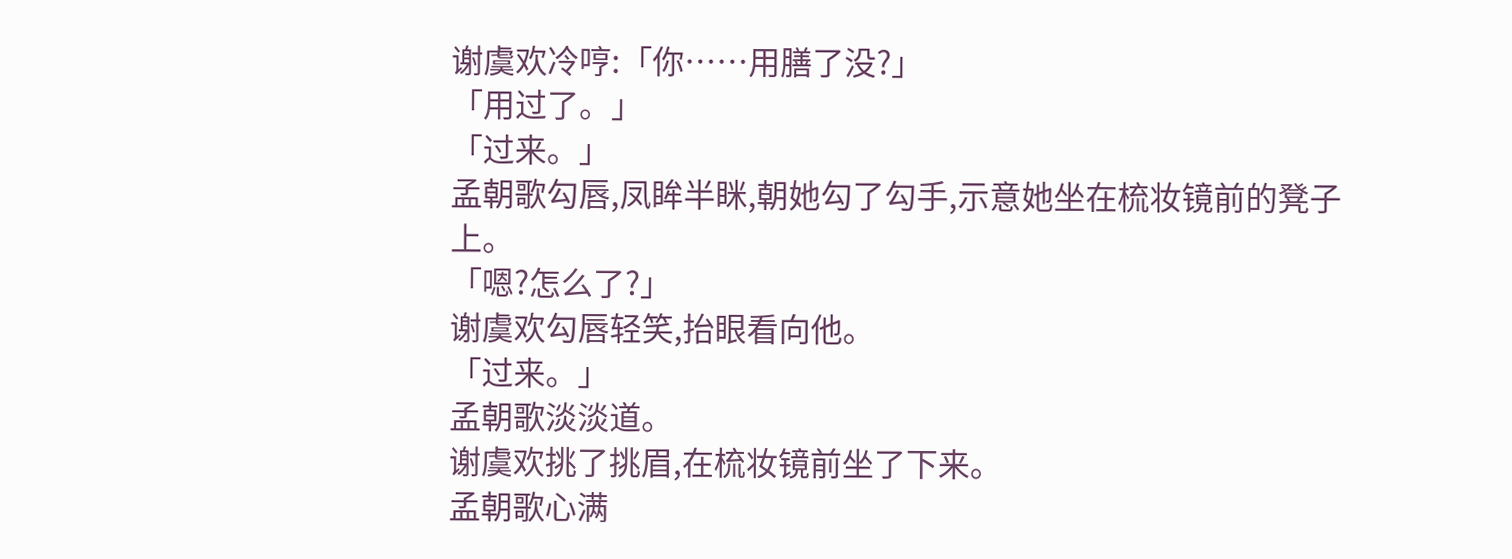谢虞欢冷哼:「你……用膳了没?」
「用过了。」
「过来。」
孟朝歌勾唇,凤眸半眯,朝她勾了勾手,示意她坐在梳妆镜前的凳子上。
「嗯?怎么了?」
谢虞欢勾唇轻笑,抬眼看向他。
「过来。」
孟朝歌淡淡道。
谢虞欢挑了挑眉,在梳妆镜前坐了下来。
孟朝歌心满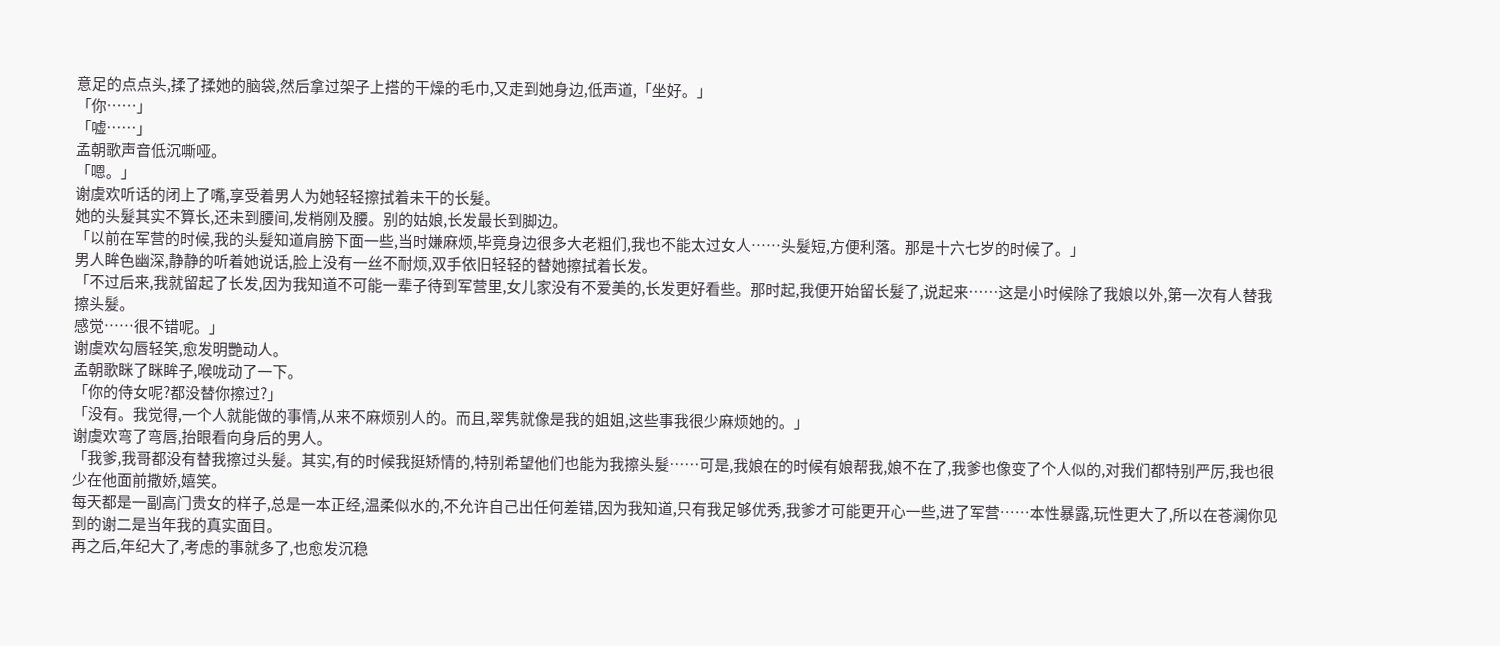意足的点点头,揉了揉她的脑袋,然后拿过架子上搭的干燥的毛巾,又走到她身边,低声道,「坐好。」
「你……」
「嘘……」
孟朝歌声音低沉嘶哑。
「嗯。」
谢虞欢听话的闭上了嘴,享受着男人为她轻轻擦拭着未干的长髮。
她的头髮其实不算长,还未到腰间,发梢刚及腰。别的姑娘,长发最长到脚边。
「以前在军营的时候,我的头髮知道肩膀下面一些,当时嫌麻烦,毕竟身边很多大老粗们,我也不能太过女人……头髮短,方便利落。那是十六七岁的时候了。」
男人眸色幽深,静静的听着她说话,脸上没有一丝不耐烦,双手依旧轻轻的替她擦拭着长发。
「不过后来,我就留起了长发,因为我知道不可能一辈子待到军营里,女儿家没有不爱美的,长发更好看些。那时起,我便开始留长髮了,说起来……这是小时候除了我娘以外,第一次有人替我擦头髮。
感觉……很不错呢。」
谢虞欢勾唇轻笑,愈发明艷动人。
孟朝歌眯了眯眸子,喉咙动了一下。
「你的侍女呢?都没替你擦过?」
「没有。我觉得,一个人就能做的事情,从来不麻烦别人的。而且,翠隽就像是我的姐姐,这些事我很少麻烦她的。」
谢虞欢弯了弯唇,抬眼看向身后的男人。
「我爹,我哥都没有替我擦过头髮。其实,有的时候我挺矫情的,特别希望他们也能为我擦头髮……可是,我娘在的时候有娘帮我,娘不在了,我爹也像变了个人似的,对我们都特别严厉,我也很少在他面前撒娇,嬉笑。
每天都是一副高门贵女的样子,总是一本正经,温柔似水的,不允许自己出任何差错,因为我知道,只有我足够优秀,我爹才可能更开心一些,进了军营……本性暴露,玩性更大了,所以在苍澜你见到的谢二是当年我的真实面目。
再之后,年纪大了,考虑的事就多了,也愈发沉稳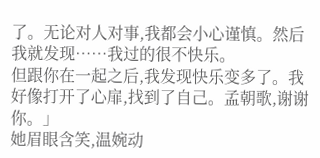了。无论对人对事,我都会小心谨慎。然后我就发现……我过的很不快乐。
但跟你在一起之后,我发现快乐变多了。我好像打开了心扉,找到了自己。孟朝歌,谢谢你。」
她眉眼含笑,温婉动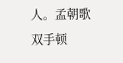人。孟朝歌双手顿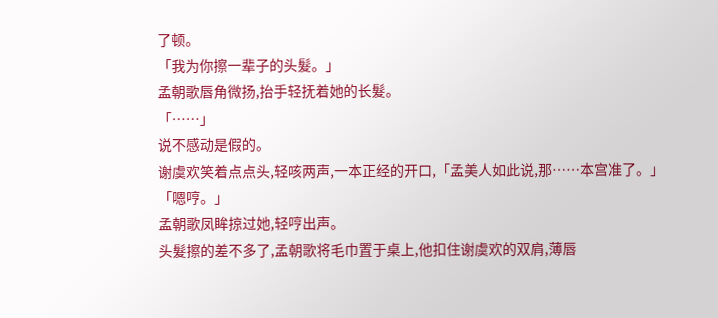了顿。
「我为你擦一辈子的头髮。」
孟朝歌唇角微扬,抬手轻抚着她的长髮。
「……」
说不感动是假的。
谢虞欢笑着点点头,轻咳两声,一本正经的开口,「孟美人如此说,那……本宫准了。」
「嗯哼。」
孟朝歌凤眸掠过她,轻哼出声。
头髮擦的差不多了,孟朝歌将毛巾置于桌上,他扣住谢虞欢的双肩,薄唇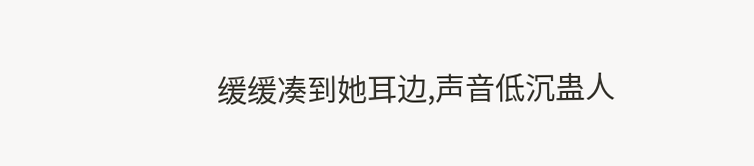缓缓凑到她耳边,声音低沉蛊人